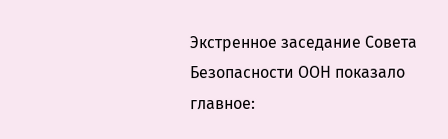Экстренное заседание Совета Безопасности ООН показало главное: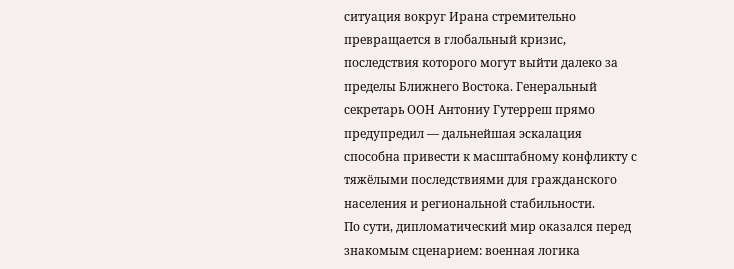ситуация вокруг Ирана стремительно превращается в глобальный кризис, последствия которого могут выйти далеко за пределы Ближнего Востока. Генеральный секретарь ООН Антониу Гутерреш прямо предупредил — дальнейшая эскалация способна привести к масштабному конфликту с тяжёлыми последствиями для гражданского населения и региональной стабильности.
По сути, дипломатический мир оказался перед знакомым сценарием: военная логика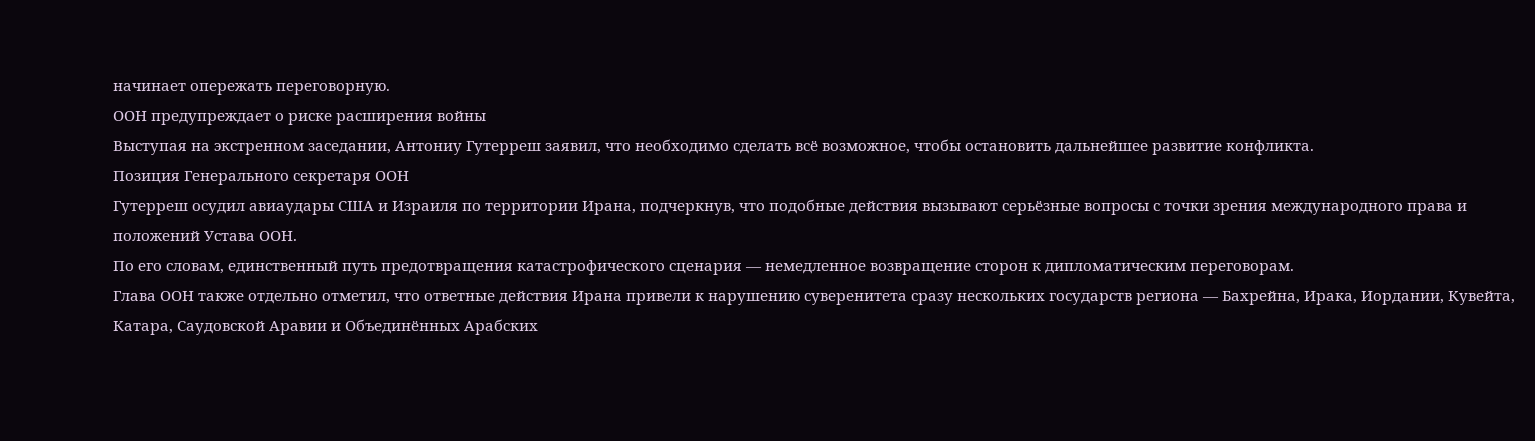начинает опережать переговорную.
ООН предупреждает о риске расширения войны
Выступая на экстренном заседании, Антониу Гутерреш заявил, что необходимо сделать всё возможное, чтобы остановить дальнейшее развитие конфликта.
Позиция Генерального секретаря ООН
Гутерреш осудил авиаудары США и Израиля по территории Ирана, подчеркнув, что подобные действия вызывают серьёзные вопросы с точки зрения международного права и положений Устава ООН.
По его словам, единственный путь предотвращения катастрофического сценария — немедленное возвращение сторон к дипломатическим переговорам.
Глава ООН также отдельно отметил, что ответные действия Ирана привели к нарушению суверенитета сразу нескольких государств региона — Бахрейна, Ирака, Иордании, Кувейта, Катара, Саудовской Аравии и Объединённых Арабских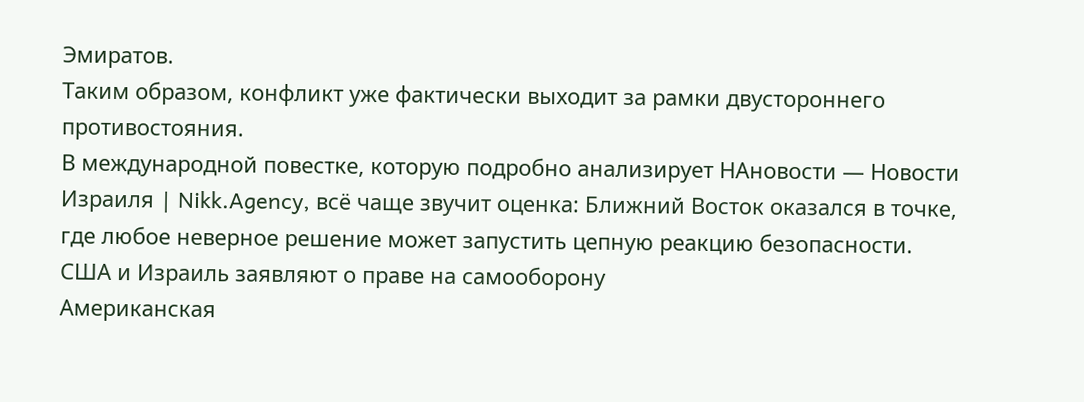Эмиратов.
Таким образом, конфликт уже фактически выходит за рамки двустороннего противостояния.
В международной повестке, которую подробно анализирует НАновости — Новости Израиля | Nikk.Agency, всё чаще звучит оценка: Ближний Восток оказался в точке, где любое неверное решение может запустить цепную реакцию безопасности.
США и Израиль заявляют о праве на самооборону
Американская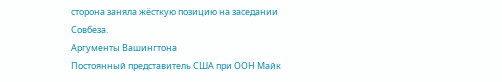сторона заняла жёсткую позицию на заседании Совбеза.
Аргументы Вашингтона
Постоянный представитель США при ООН Майк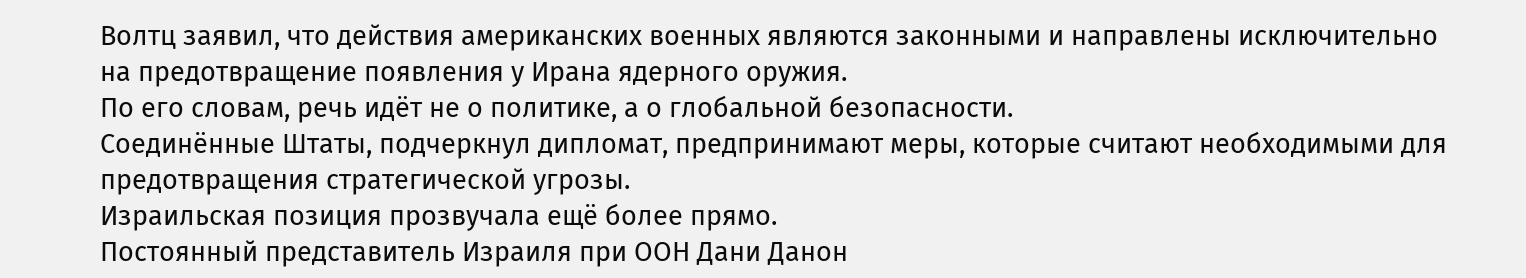Волтц заявил, что действия американских военных являются законными и направлены исключительно на предотвращение появления у Ирана ядерного оружия.
По его словам, речь идёт не о политике, а о глобальной безопасности.
Соединённые Штаты, подчеркнул дипломат, предпринимают меры, которые считают необходимыми для предотвращения стратегической угрозы.
Израильская позиция прозвучала ещё более прямо.
Постоянный представитель Израиля при ООН Дани Данон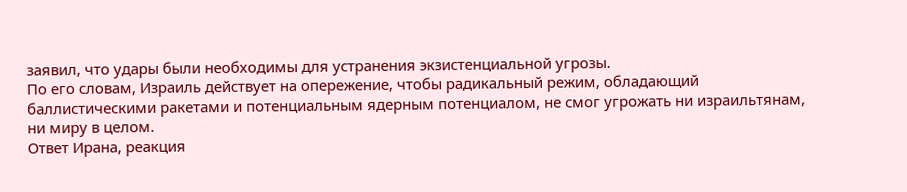заявил, что удары были необходимы для устранения экзистенциальной угрозы.
По его словам, Израиль действует на опережение, чтобы радикальный режим, обладающий баллистическими ракетами и потенциальным ядерным потенциалом, не смог угрожать ни израильтянам, ни миру в целом.
Ответ Ирана, реакция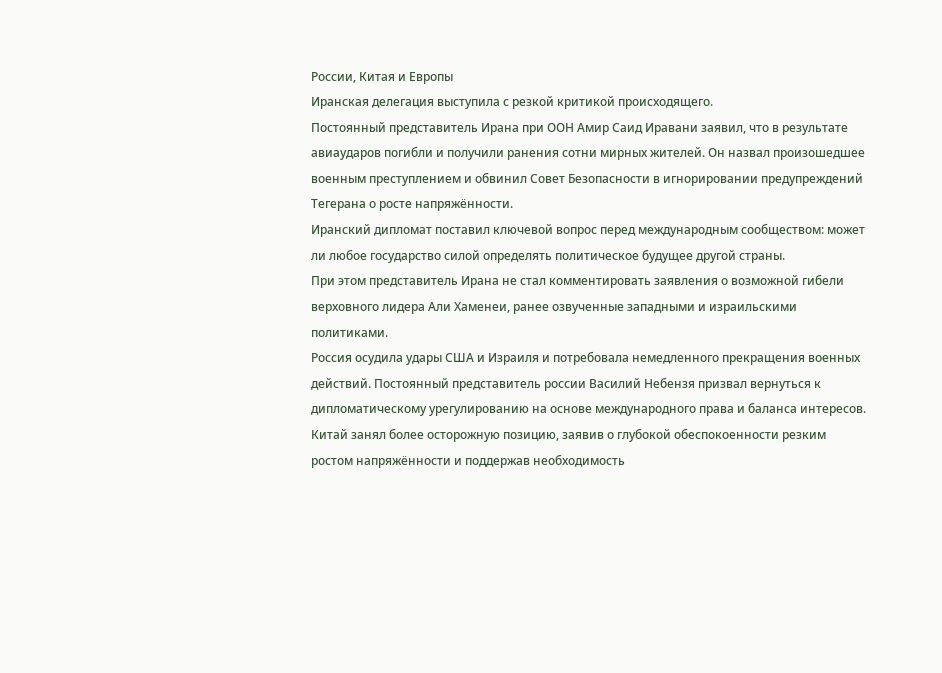России, Китая и Европы
Иранская делегация выступила с резкой критикой происходящего.
Постоянный представитель Ирана при ООН Амир Саид Иравани заявил, что в результате авиаударов погибли и получили ранения сотни мирных жителей. Он назвал произошедшее военным преступлением и обвинил Совет Безопасности в игнорировании предупреждений Тегерана о росте напряжённости.
Иранский дипломат поставил ключевой вопрос перед международным сообществом: может ли любое государство силой определять политическое будущее другой страны.
При этом представитель Ирана не стал комментировать заявления о возможной гибели верховного лидера Али Хаменеи, ранее озвученные западными и израильскими политиками.
Россия осудила удары США и Израиля и потребовала немедленного прекращения военных действий. Постоянный представитель россии Василий Небензя призвал вернуться к дипломатическому урегулированию на основе международного права и баланса интересов.
Китай занял более осторожную позицию, заявив о глубокой обеспокоенности резким ростом напряжённости и поддержав необходимость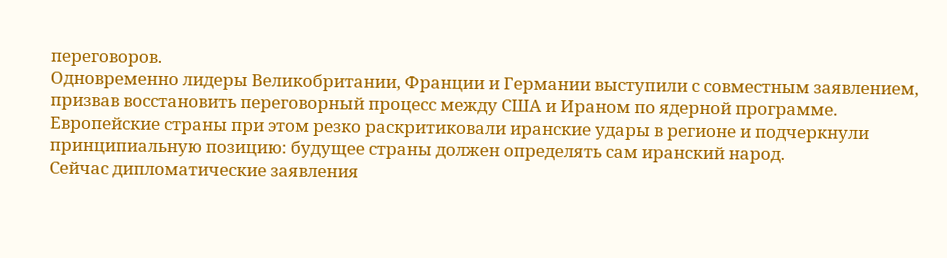переговоров.
Одновременно лидеры Великобритании, Франции и Германии выступили с совместным заявлением, призвав восстановить переговорный процесс между США и Ираном по ядерной программе.
Европейские страны при этом резко раскритиковали иранские удары в регионе и подчеркнули принципиальную позицию: будущее страны должен определять сам иранский народ.
Сейчас дипломатические заявления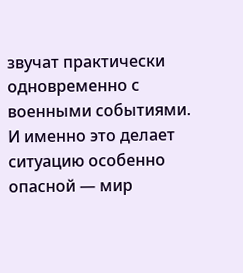звучат практически одновременно с военными событиями.
И именно это делает ситуацию особенно опасной — мир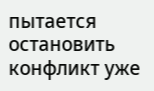пытается остановить конфликт уже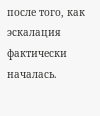после того, как эскалация фактически началась.